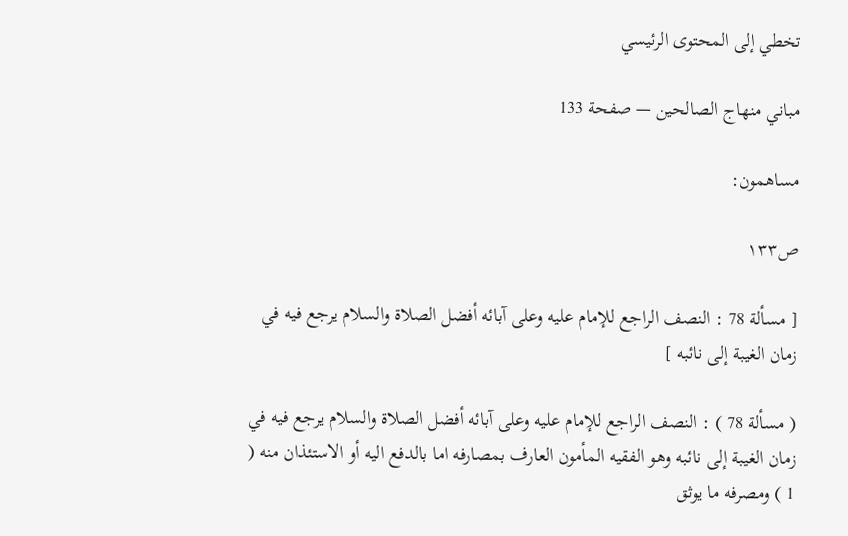تخطي إلى المحتوى الرئيسي

مباني منهاج الصالحين — صفحة 133

مساهمون:

ص١٣٣

[ مسألة 78 : النصف الراجع للإمام عليه وعلى آبائه أفضل الصلاة والسلام يرجع فيه في زمان الغيبة إلى نائبه ]

( مسألة 78 ) : النصف الراجع للإمام عليه وعلى آبائه أفضل الصلاة والسلام يرجع فيه في زمان الغيبة إلى نائبه وهو الفقيه المأمون العارف بمصارفه اما بالدفع اليه أو الاستئذان منه ( 1 ) ومصرفه ما يوثق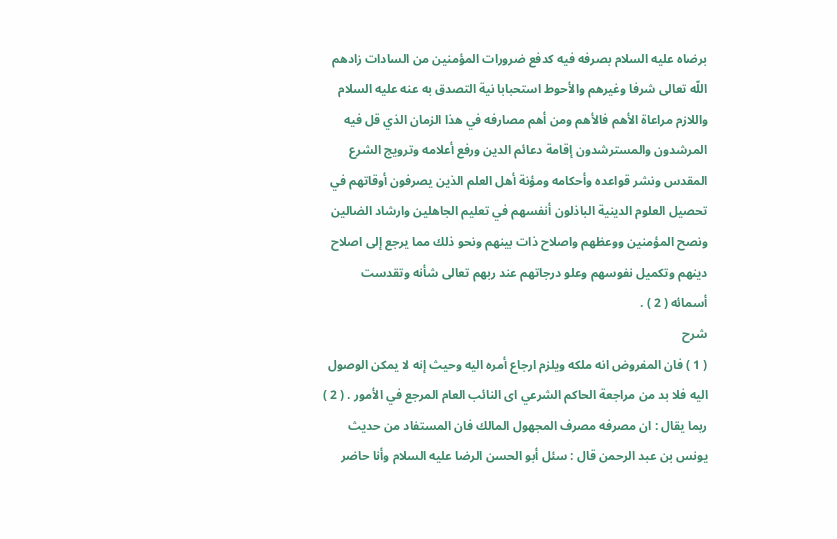برضاه عليه السلام بصرفه فيه كدفع ضرورات المؤمنين من السادات زادهم اللّه تعالى شرفا وغيرهم والأحوط استحبابا نية التصدق به عنه عليه السلام واللازم مراعاة الأهم فالأهم ومن أهم مصارفه في هذا الزمان الذي قل فيه المرشدون والمسترشدون إقامة دعائم الدين ورفع أعلامه وترويج الشرع المقدس ونشر قواعده وأحكامه ومؤنة أهل العلم الذين يصرفون أوقاتهم في تحصيل العلوم الدينية الباذلون أنفسهم في تعليم الجاهلين وارشاد الضالين ونصح المؤمنين ووعظهم واصلاح ذات بينهم ونحو ذلك مما يرجع إلى اصلاح دينهم وتكميل نفوسهم وعلو درجاتهم عند ربهم تعالى شأنه وتقدست أسمائه ( 2 ) .
شرح
( 1 ) فان المفروض انه ملكه ويلزم ارجاع أمره اليه وحيث إنه لا يمكن الوصول اليه فلا بد من مراجعة الحاكم الشرعي اى النائب العام المرجع في الأمور . ( 2 ) ربما يقال : ان مصرفه مصرف المجهول المالك فان المستفاد من حديث يونس بن عبد الرحمن قال : سئل أبو الحسن الرضا عليه السلام وأنا حاضر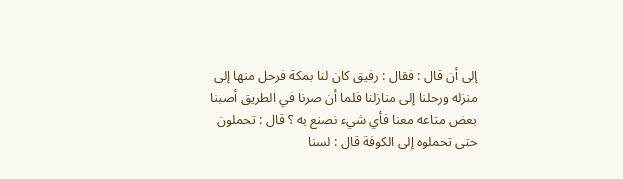إلى أن قال : فقال : رفيق كان لنا بمكة فرحل منها إلى منزله ورحلنا إلى منازلنا فلما أن صرنا في الطريق أصبنا بعض متاعه معنا فأي شيء نصنع به ؟ قال : تحملون حتى تحملوه إلى الكوفة قال : لسنا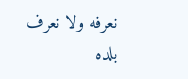نعرفه ولا نعرف بلده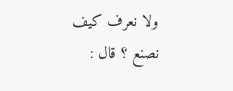ولا نعرف كيف نصنع ؟ قال :